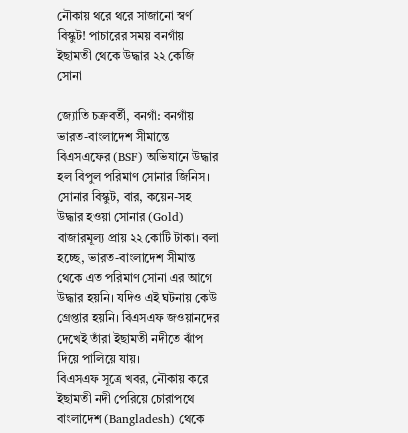নৌকায় থরে থরে সাজানো স্বর্ণ বিস্কুট! পাচারের সময় বনগাঁয় ইছামতী থেকে উদ্ধার ২২ কেজি সোনা

জ্যোতি চক্রবর্তী, বনগাঁ: বনগাঁয় ভারত-বাংলাদেশ সীমান্তে বিএসএফের (BSF) অভিযানে উদ্ধার হল বিপুল পরিমাণ সোনার জিনিস। সোনার বিস্কুট, বার, কয়েন-সহ উদ্ধার হওয়া সোনার (Gold) বাজারমূল্য প্রায় ২২ কোটি টাকা। বলা হচ্ছে, ভারত-বাংলাদেশ সীমান্ত থেকে এত পরিমাণ সোনা এর আগে উদ্ধার হয়নি। যদিও এই ঘটনায় কেউ গ্রেপ্তার হয়নি। বিএসএফ জওয়ানদের দেখেই তাঁরা ইছামতী নদীতে ঝাঁপ দিয়ে পালিয়ে যায়।
বিএসএফ সূত্রে খবর, নৌকায় করে ইছামতী নদী পেরিয়ে চোরাপথে বাংলাদেশ (Bangladesh) থেকে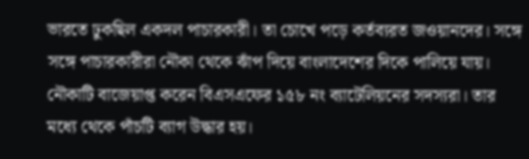ভারতে ঢুকছিল একদল পাচারকারী। তা চোখে পড়ে কর্তব্যরত জওয়ানদের। সঙ্গে সঙ্গে পাচারকারীরা নৌকা থেকে ঝাঁপ দিয়ে বাংলাদেশের দিকে পালিয়ে যায়। নৌকাটি বাজেয়াপ্ত করেন বিএসএফের ১৫৮ নং ব্যাটেলিয়নের সদস্যরা। তার মধ্যে থেকে পাঁচটি ব্যাগ উদ্ধার হয়।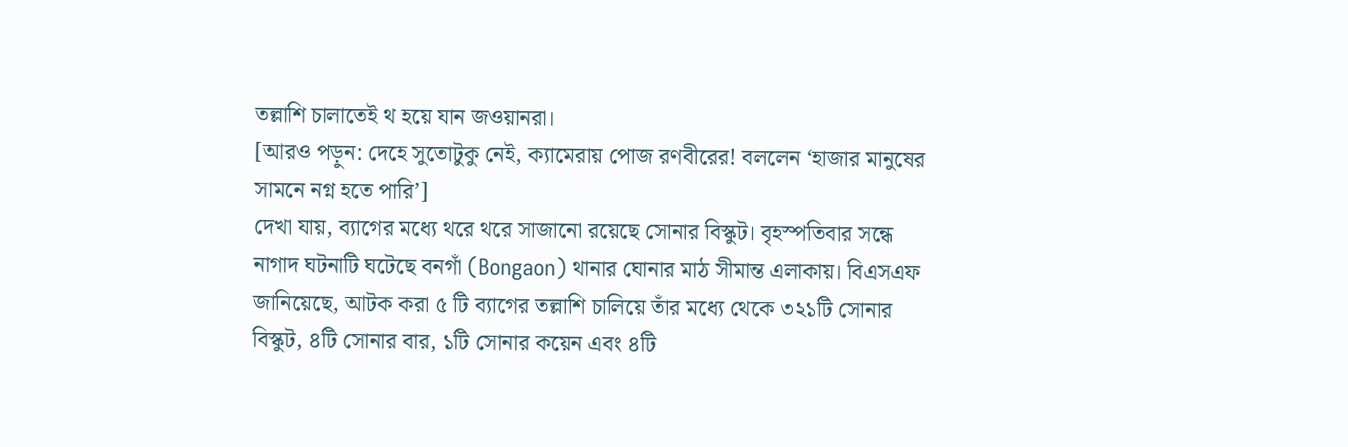তল্লাশি চালাতেই থ হয়ে যান জওয়ানরা।
[আরও পড়ুন: দেহে সুতোটুকু নেই, ক্যামেরায় পোজ রণবীরের! বললেন ‘হাজার মানুষের সামনে নগ্ন হতে পারি’]
দেখা যায়, ব্যাগের মধ্যে থরে থরে সাজানো রয়েছে সোনার বিস্কুট। বৃহস্পতিবার সন্ধে নাগাদ ঘটনাটি ঘটেছে বনগাঁ (Bongaon) থানার ঘোনার মাঠ সীমান্ত এলাকায়। বিএসএফ জানিয়েছে, আটক করা ৫ টি ব্যাগের তল্লাশি চালিয়ে তাঁর মধ্যে থেকে ৩২১টি সোনার বিস্কুট, ৪টি সোনার বার, ১টি সোনার কয়েন এবং ৪টি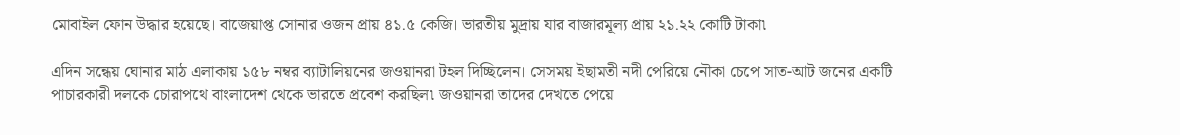মোবাইল ফোন উদ্ধার হয়েছে। বাজেয়াপ্ত সোনার ওজন প্রায় ৪১.৫ কেজি। ভারতীয় মুদ্রায় যার বাজারমূল্য প্রায় ২১.২২ কোটি টাকা৷

এদিন সন্ধেয় ঘোনার মাঠ এলাকায় ১৫৮ নম্বর ব্যাটালিয়নের জওয়ানরা টহল দিচ্ছিলেন। সেসময় ইছামতী নদী পেরিয়ে নৌকা চেপে সাত-আট জনের একটি পাচারকারী দলকে চোরাপথে বাংলাদেশ থেকে ভারতে প্রবেশ করছিল৷ জওয়ানরা তাদের দেখতে পেয়ে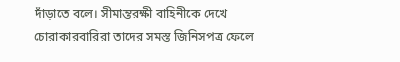দাঁড়াতে বলে। সীমান্তরক্ষী বাহিনীকে দেখে চোরাকারবারিরা তাদের সমস্ত জিনিসপত্র ফেলে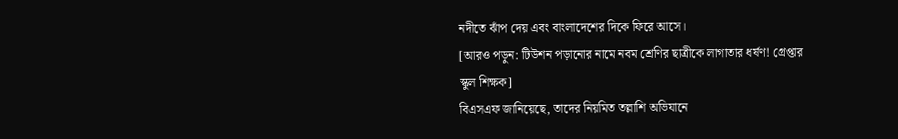নদীতে ঝাঁপ দেয় এবং বাংলাদেশের দিকে ফিরে আসে।
[আরও পড়ুন: টিউশন পড়ানোর নামে নবম শ্রেণির ছাত্রীকে লাগাতার ধর্ষণ! গ্রেপ্তার স্কুল শিক্ষক]
বিএসএফ জানিয়েছে, তাদের নিয়মিত তল্লাশি অভিযানে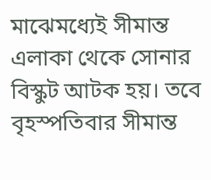মাঝেমধ্যেই সীমান্ত এলাকা থেকে সোনার বিস্কুট আটক হয়। তবে বৃহস্পতিবার সীমান্ত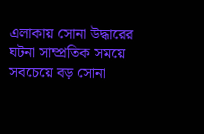এলাকায় সোনা উদ্ধারের ঘটনা সাম্প্রতিক সময়ে সবচেয়ে বড় সোনা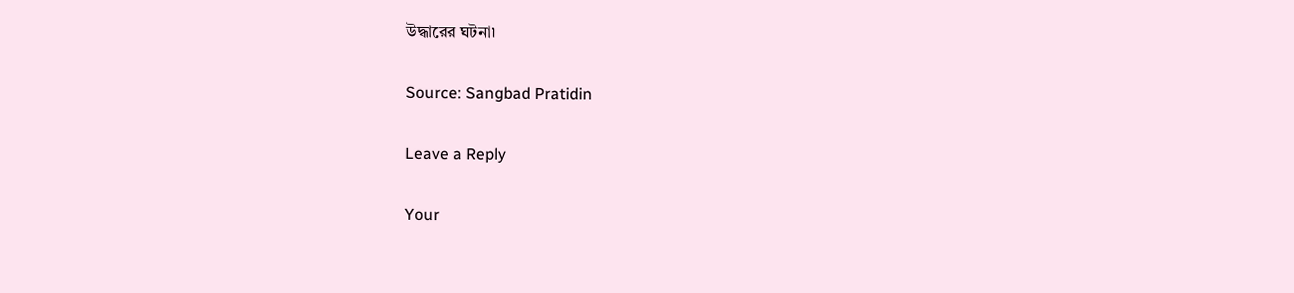উদ্ধারের ঘটনা৷

Source: Sangbad Pratidin

Leave a Reply

Your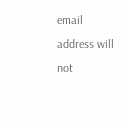email address will not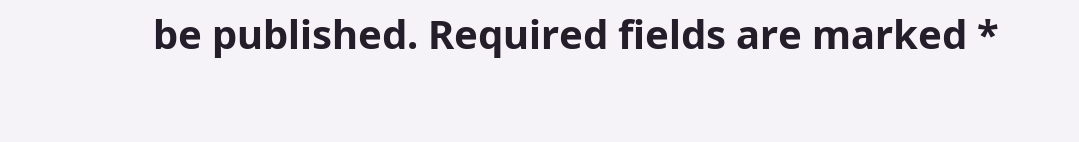be published. Required fields are marked *